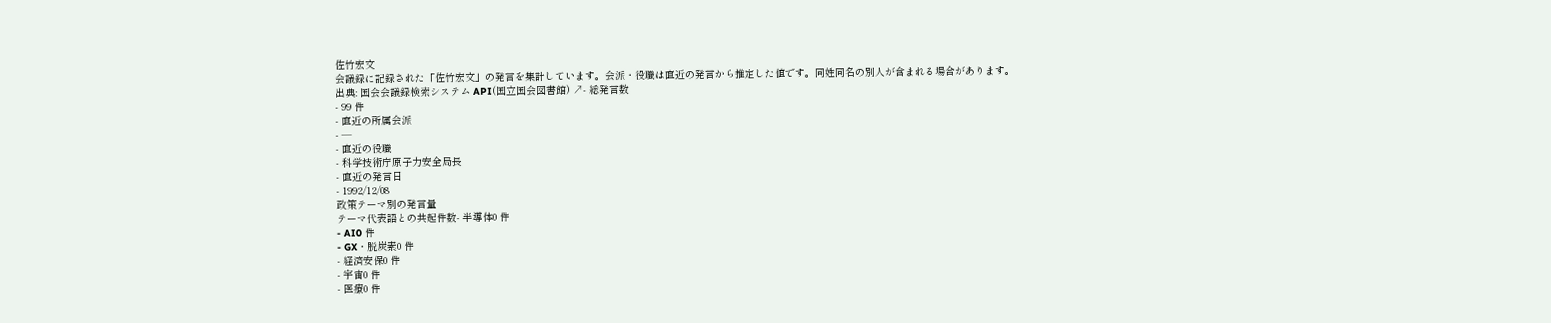佐竹宏文
会議録に記録された「佐竹宏文」の発言を集計しています。会派・役職は直近の発言から推定した値です。同姓同名の別人が含まれる場合があります。
出典: 国会会議録検索システム API(国立国会図書館) ↗- 総発言数
- 99 件
- 直近の所属会派
- —
- 直近の役職
- 科学技術庁原子力安全局長
- 直近の発言日
- 1992/12/08
政策テーマ別の発言量
テーマ代表語との共起件数- 半導体0 件
- AI0 件
- GX・脱炭素0 件
- 経済安保0 件
- 宇宙0 件
- 医療0 件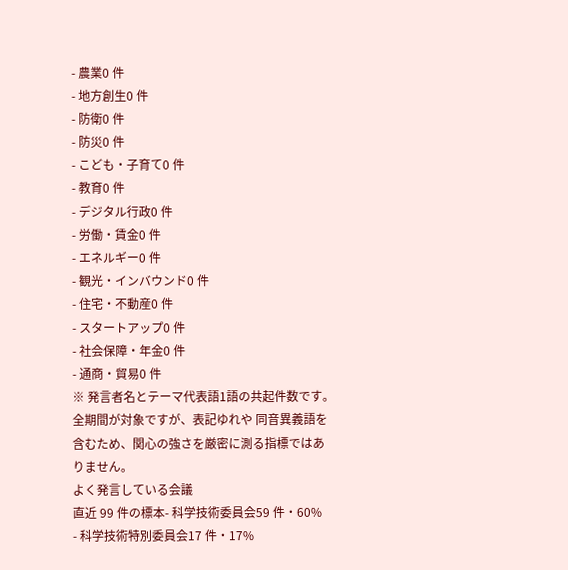- 農業0 件
- 地方創生0 件
- 防衛0 件
- 防災0 件
- こども・子育て0 件
- 教育0 件
- デジタル行政0 件
- 労働・賃金0 件
- エネルギー0 件
- 観光・インバウンド0 件
- 住宅・不動産0 件
- スタートアップ0 件
- 社会保障・年金0 件
- 通商・貿易0 件
※ 発言者名とテーマ代表語1語の共起件数です。全期間が対象ですが、表記ゆれや 同音異義語を含むため、関心の強さを厳密に測る指標ではありません。
よく発言している会議
直近 99 件の標本- 科学技術委員会59 件・60%
- 科学技術特別委員会17 件・17%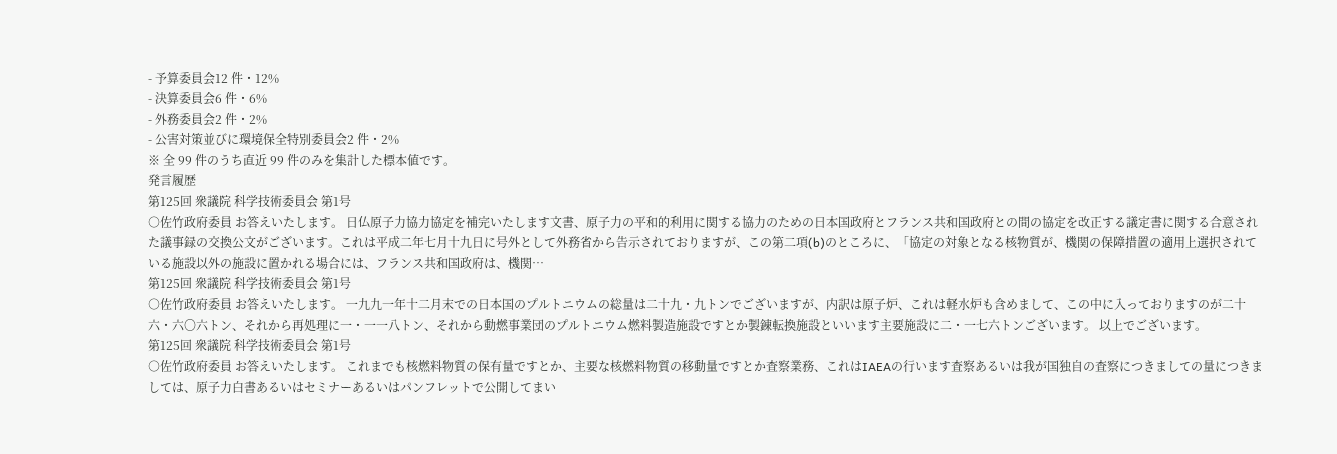- 予算委員会12 件・12%
- 決算委員会6 件・6%
- 外務委員会2 件・2%
- 公害対策並びに環境保全特別委員会2 件・2%
※ 全 99 件のうち直近 99 件のみを集計した標本値です。
発言履歴
第125回 衆議院 科学技術委員会 第1号
○佐竹政府委員 お答えいたします。 日仏原子力協力協定を補完いたします文書、原子力の平和的利用に関する協力のための日本国政府とフランス共和国政府との間の協定を改正する議定書に関する合意された議事録の交換公文がございます。これは平成二年七月十九日に号外として外務省から告示されておりますが、この第二項(b)のところに、「協定の対象となる核物質が、機関の保障措置の適用上選択されている施設以外の施設に置かれる場合には、フランス共和国政府は、機関…
第125回 衆議院 科学技術委員会 第1号
○佐竹政府委員 お答えいたします。 一九九一年十二月末での日本国のプルトニウムの総量は二十九・九トンでございますが、内訳は原子炉、これは軽水炉も含めまして、この中に入っておりますのが二十六・六〇六トン、それから再処理に一・一一八トン、それから動燃事業団のプルトニウム燃料製造施設ですとか製錬転換施設といいます主要施設に二・一七六トンございます。 以上でございます。
第125回 衆議院 科学技術委員会 第1号
○佐竹政府委員 お答えいたします。 これまでも核燃料物質の保有量ですとか、主要な核燃料物質の移動量ですとか査察業務、これはIAEAの行います査察あるいは我が国独自の査察につきましての量につきましては、原子力白書あるいはセミナーあるいはパンフレットで公開してまい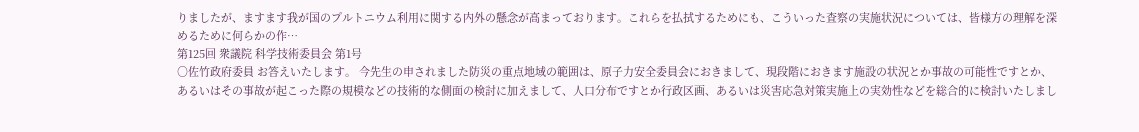りましたが、ますます我が国のプルトニウム利用に関する内外の懸念が高まっております。これらを払拭するためにも、こういった査察の実施状況については、皆様方の理解を深めるために何らかの作…
第125回 衆議院 科学技術委員会 第1号
○佐竹政府委員 お答えいたします。 今先生の申されました防災の重点地域の範囲は、原子力安全委員会におきまして、現段階におきます施設の状況とか事故の可能性ですとか、あるいはその事故が起こった際の規模などの技術的な側面の検討に加えまして、人口分布ですとか行政区画、あるいは災害応急対策実施上の実効性などを総合的に検討いたしまし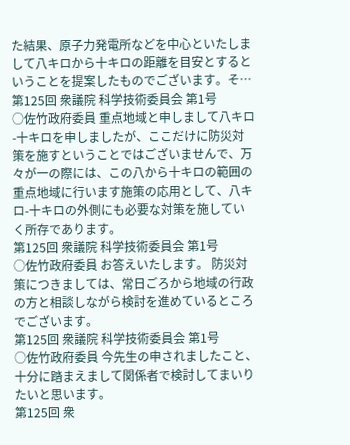た結果、原子力発電所などを中心といたしまして八キロから十キロの距離を目安とするということを提案したものでございます。そ…
第125回 衆議院 科学技術委員会 第1号
○佐竹政府委員 重点地域と申しまして八キロ-十キロを申しましたが、ここだけに防災対策を施すということではございませんで、万々が一の際には、この八から十キロの範囲の重点地域に行います施策の応用として、八キロ-十キロの外側にも必要な対策を施していく所存であります。
第125回 衆議院 科学技術委員会 第1号
○佐竹政府委員 お答えいたします。 防災対策につきましては、常日ごろから地域の行政の方と相談しながら検討を進めているところでございます。
第125回 衆議院 科学技術委員会 第1号
○佐竹政府委員 今先生の申されましたこと、十分に踏まえまして関係者で検討してまいりたいと思います。
第125回 衆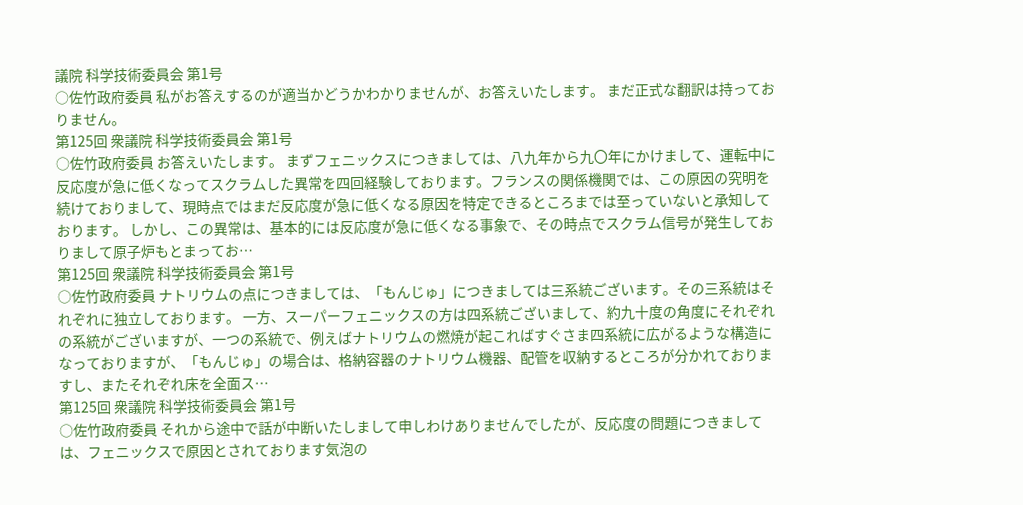議院 科学技術委員会 第1号
○佐竹政府委員 私がお答えするのが適当かどうかわかりませんが、お答えいたします。 まだ正式な翻訳は持っておりません。
第125回 衆議院 科学技術委員会 第1号
○佐竹政府委員 お答えいたします。 まずフェニックスにつきましては、八九年から九〇年にかけまして、運転中に反応度が急に低くなってスクラムした異常を四回経験しております。フランスの関係機関では、この原因の究明を続けておりまして、現時点ではまだ反応度が急に低くなる原因を特定できるところまでは至っていないと承知しております。 しかし、この異常は、基本的には反応度が急に低くなる事象で、その時点でスクラム信号が発生しておりまして原子炉もとまってお…
第125回 衆議院 科学技術委員会 第1号
○佐竹政府委員 ナトリウムの点につきましては、「もんじゅ」につきましては三系統ございます。その三系統はそれぞれに独立しております。 一方、スーパーフェニックスの方は四系統ございまして、約九十度の角度にそれぞれの系統がございますが、一つの系統で、例えばナトリウムの燃焼が起こればすぐさま四系統に広がるような構造になっておりますが、「もんじゅ」の場合は、格納容器のナトリウム機器、配管を収納するところが分かれておりますし、またそれぞれ床を全面ス…
第125回 衆議院 科学技術委員会 第1号
○佐竹政府委員 それから途中で話が中断いたしまして申しわけありませんでしたが、反応度の問題につきましては、フェニックスで原因とされております気泡の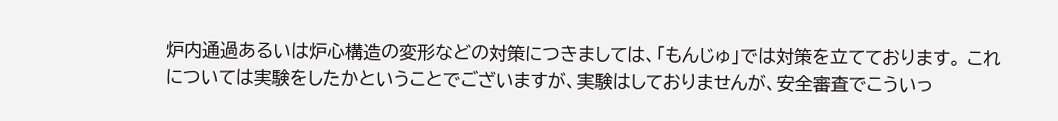炉内通過あるいは炉心構造の変形などの対策につきましては、「もんじゅ」では対策を立てております。 これについては実験をしたかということでございますが、実験はしておりませんが、安全審査でこういっ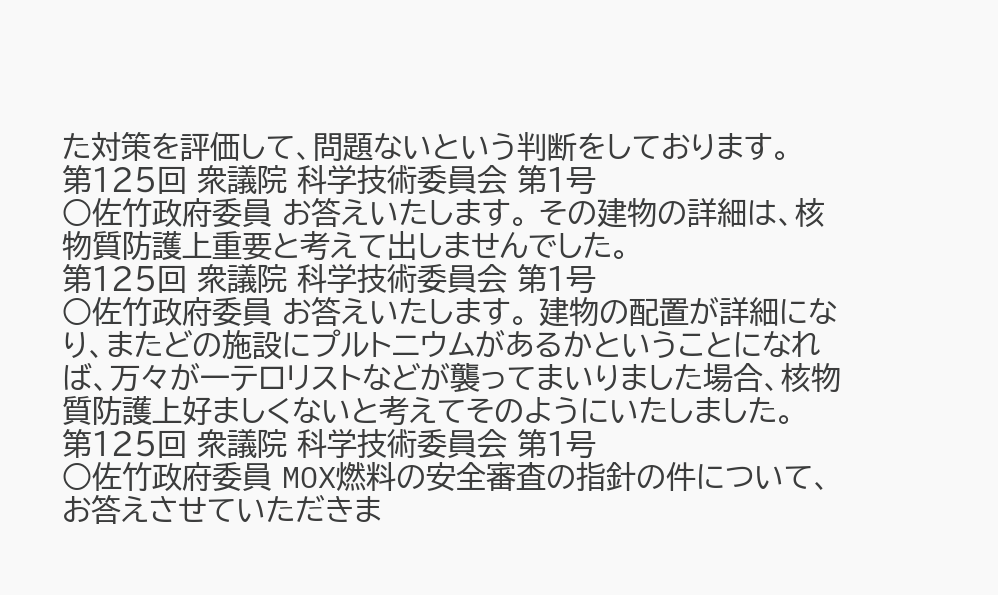た対策を評価して、問題ないという判断をしております。
第125回 衆議院 科学技術委員会 第1号
○佐竹政府委員 お答えいたします。 その建物の詳細は、核物質防護上重要と考えて出しませんでした。
第125回 衆議院 科学技術委員会 第1号
○佐竹政府委員 お答えいたします。 建物の配置が詳細になり、またどの施設にプルトニウムがあるかということになれば、万々が一テロリストなどが襲ってまいりました場合、核物質防護上好ましくないと考えてそのようにいたしました。
第125回 衆議院 科学技術委員会 第1号
○佐竹政府委員 MOX燃料の安全審査の指針の件について、お答えさせていただきま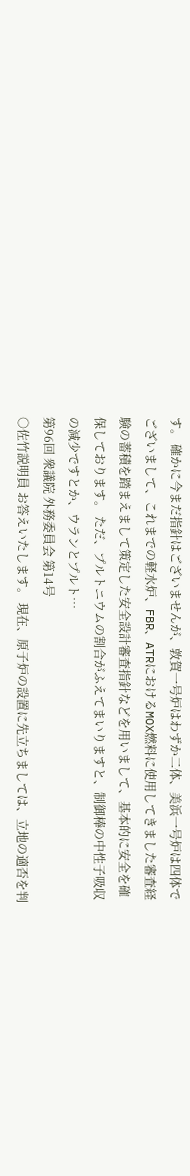す。 確かに今まだ指針はございませんが、敦賀一号炉はわずか二体、美浜一号炉は四体でございまして、これまでの軽水炉、FBR、ATRにおけるMOX燃料に使用してきました審査経験の蓄積を踏まえまして策定した安全設計審査指針などを用いまして、基本的に安全を確保しております。 ただ、プルトニウムの割合がふえてまいりますと、制御棒の中性子吸収の減少ですとか、ウランとプルト…
第96回 衆議院 外務委員会 第14号
○佐竹説明員 お答えいたします。 現在、原子炉の設置に先立ちましては、立地の適否を判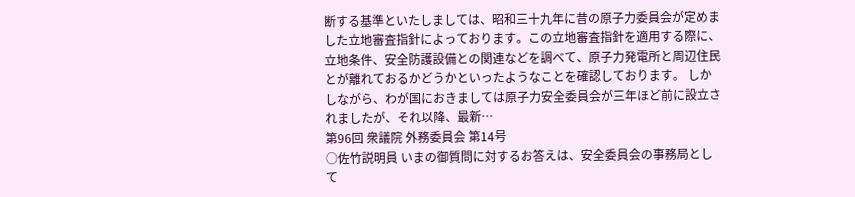断する基準といたしましては、昭和三十九年に昔の原子力委員会が定めました立地審査指針によっております。この立地審査指針を適用する際に、立地条件、安全防護設備との関連などを調べて、原子力発電所と周辺住民とが離れておるかどうかといったようなことを確認しております。 しかしながら、わが国におきましては原子力安全委員会が三年ほど前に設立されましたが、それ以降、最新…
第96回 衆議院 外務委員会 第14号
○佐竹説明員 いまの御質問に対するお答えは、安全委員会の事務局として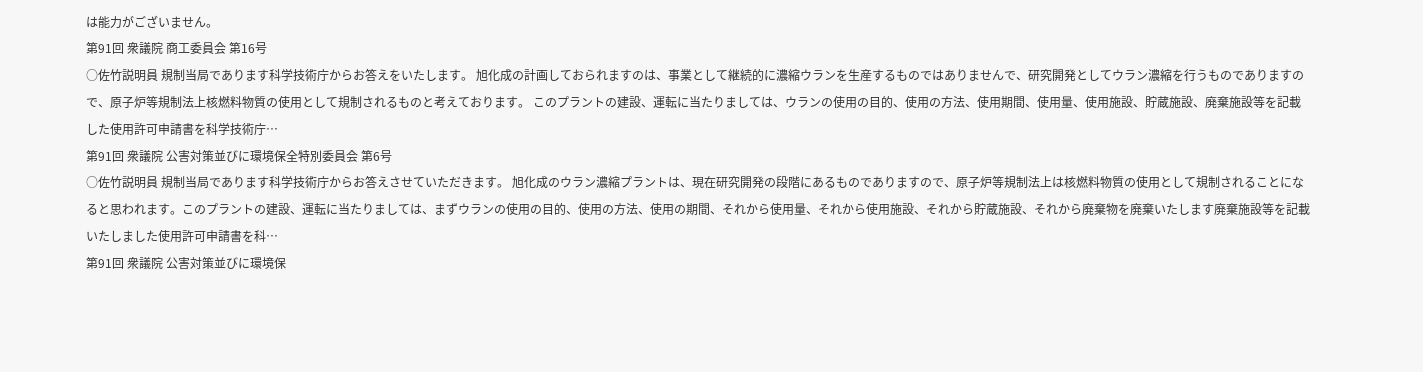は能力がございません。
第91回 衆議院 商工委員会 第16号
○佐竹説明員 規制当局であります科学技術庁からお答えをいたします。 旭化成の計画しておられますのは、事業として継続的に濃縮ウランを生産するものではありませんで、研究開発としてウラン濃縮を行うものでありますので、原子炉等規制法上核燃料物質の使用として規制されるものと考えております。 このプラントの建設、運転に当たりましては、ウランの使用の目的、使用の方法、使用期間、使用量、使用施設、貯蔵施設、廃棄施設等を記載した使用許可申請書を科学技術庁…
第91回 衆議院 公害対策並びに環境保全特別委員会 第6号
○佐竹説明員 規制当局であります科学技術庁からお答えさせていただきます。 旭化成のウラン濃縮プラントは、現在研究開発の段階にあるものでありますので、原子炉等規制法上は核燃料物質の使用として規制されることになると思われます。このプラントの建設、運転に当たりましては、まずウランの使用の目的、使用の方法、使用の期間、それから使用量、それから使用施設、それから貯蔵施設、それから廃棄物を廃棄いたします廃棄施設等を記載いたしました使用許可申請書を科…
第91回 衆議院 公害対策並びに環境保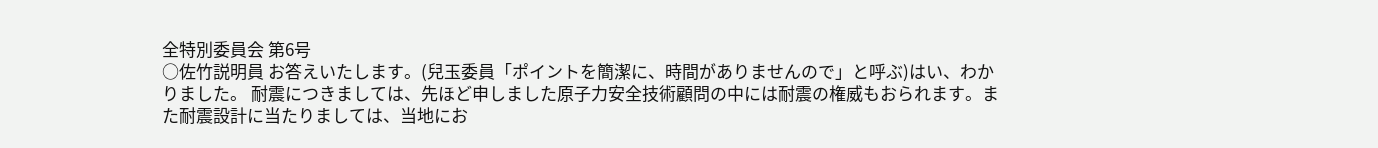全特別委員会 第6号
○佐竹説明員 お答えいたします。(兒玉委員「ポイントを簡潔に、時間がありませんので」と呼ぶ)はい、わかりました。 耐震につきましては、先ほど申しました原子力安全技術顧問の中には耐震の権威もおられます。また耐震設計に当たりましては、当地にお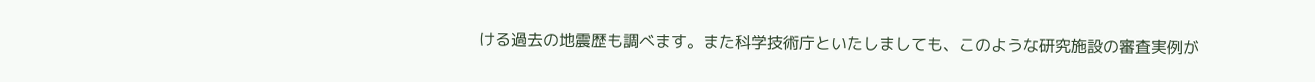ける過去の地震歴も調べます。また科学技術庁といたしましても、このような研究施設の審査実例が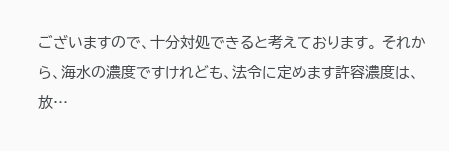ございますので、十分対処できると考えております。 それから、海水の濃度ですけれども、法令に定めます許容濃度は、放…